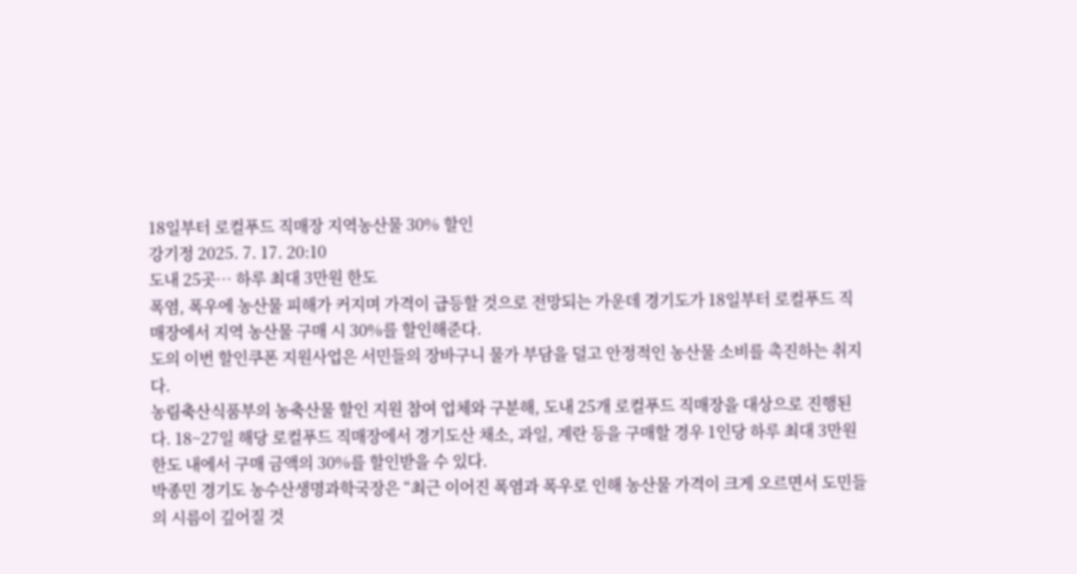18일부터 로컬푸드 직매장 지역농산물 30% 할인
강기정 2025. 7. 17. 20:10
도내 25곳… 하루 최대 3만원 한도
폭염, 폭우에 농산물 피해가 커지며 가격이 급등할 것으로 전망되는 가운데 경기도가 18일부터 로컬푸드 직매장에서 지역 농산물 구매 시 30%를 할인해준다.
도의 이번 할인쿠폰 지원사업은 서민들의 장바구니 물가 부담을 덜고 안정적인 농산물 소비를 촉진하는 취지다.
농림축산식품부의 농축산물 할인 지원 참여 업체와 구분해, 도내 25개 로컬푸드 직매장을 대상으로 진행된다. 18~27일 해당 로컬푸드 직매장에서 경기도산 채소, 과일, 계란 등을 구매할 경우 1인당 하루 최대 3만원 한도 내에서 구매 금액의 30%를 할인받을 수 있다.
박종민 경기도 농수산생명과학국장은 “최근 이어진 폭염과 폭우로 인해 농산물 가격이 크게 오르면서 도민들의 시름이 깊어질 것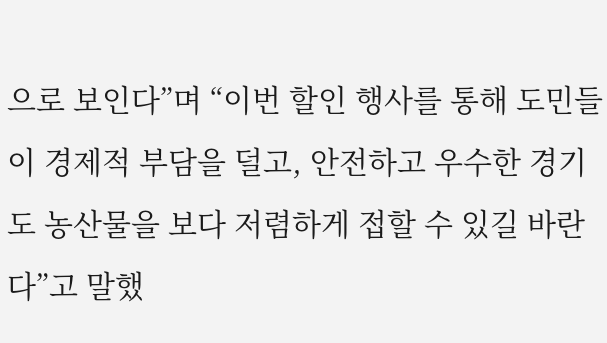으로 보인다”며 “이번 할인 행사를 통해 도민들이 경제적 부담을 덜고, 안전하고 우수한 경기도 농산물을 보다 저렴하게 접할 수 있길 바란다”고 말했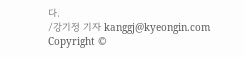다.
/강기정 기자 kanggj@kyeongin.com
Copyright ©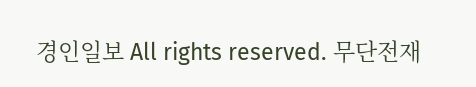경인일보 All rights reserved. 무단전재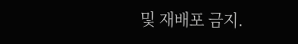및 재배포 금지.